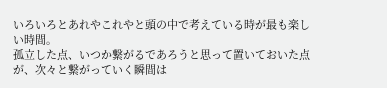いろいろとあれやこれやと頭の中で考えている時が最も楽しい時間。
孤立した点、いつか繋がるであろうと思って置いておいた点が、次々と繋がっていく瞬間は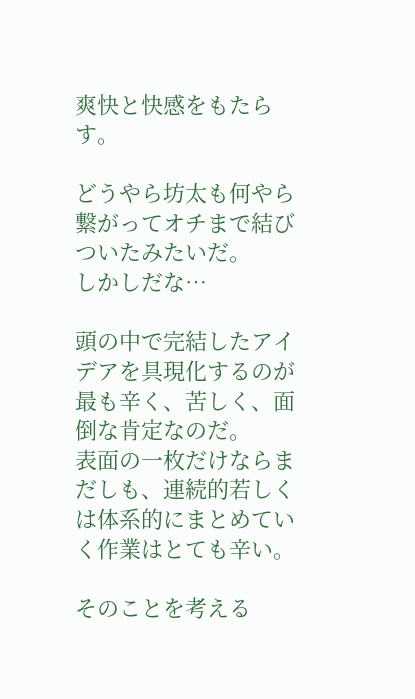爽快と快感をもたらす。

どうやら坊太も何やら繋がってオチまで結びついたみたいだ。
しかしだな…

頭の中で完結したアイデアを具現化するのが最も辛く、苦しく、面倒な肯定なのだ。
表面の一枚だけならまだしも、連続的若しくは体系的にまとめていく作業はとても辛い。

そのことを考える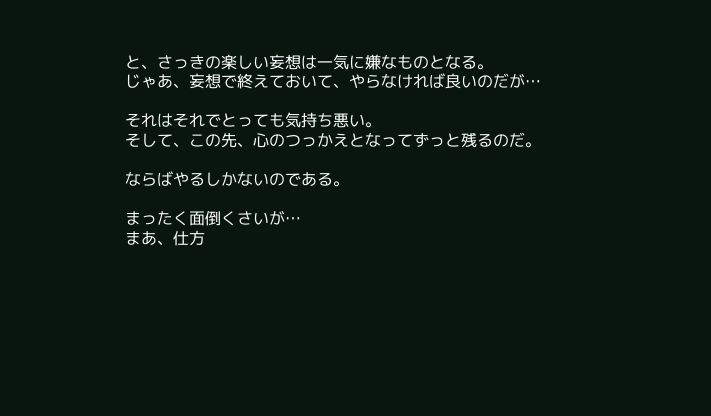と、さっきの楽しい妄想は一気に嫌なものとなる。
じゃあ、妄想で終えておいて、やらなければ良いのだが…

それはそれでとっても気持ち悪い。
そして、この先、心のつっかえとなってずっと残るのだ。

ならばやるしかないのである。

まったく面倒くさいが…
まあ、仕方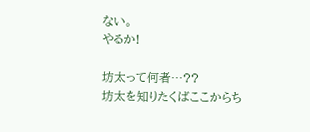ない。
やるか!

坊太って何者…??
坊太を知りたくばここからち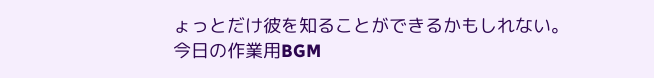ょっとだけ彼を知ることができるかもしれない。
今日の作業用BGM